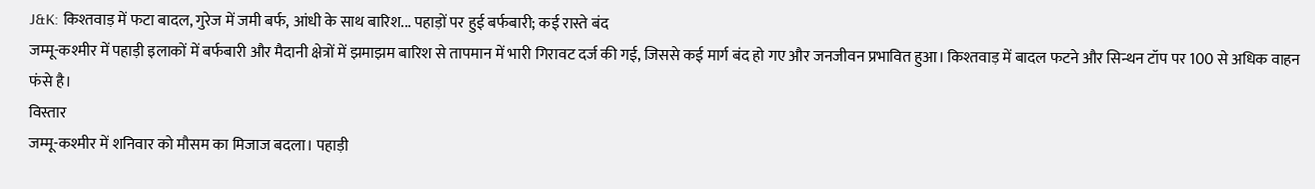J&K: किश्तवाड़ में फटा बादल, गुरेज में जमी बर्फ, आंधी के साथ बारिश... पहाड़ों पर हुई बर्फबारी; कई रास्ते बंद
जम्मू-कश्मीर में पहाड़ी इलाकों में बर्फबारी और मैदानी क्षेत्रों में झमाझम बारिश से तापमान में भारी गिरावट दर्ज की गई, जिससे कई मार्ग बंद हो गए और जनजीवन प्रभावित हुआ। किश्तवाड़ में बादल फटने और सिन्थन टॉप पर 100 से अधिक वाहन फंसे है।
विस्तार
जम्मू-कश्मीर में शनिवार को मौसम का मिजाज बदला। पहाड़ी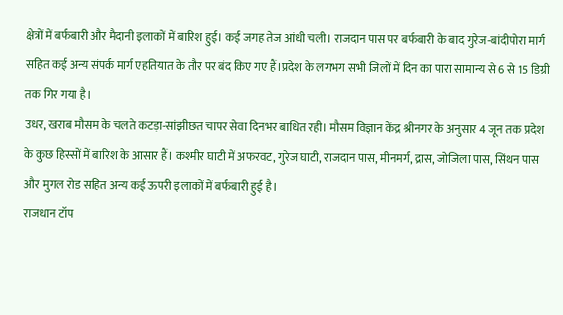क्षेत्रों में बर्फबारी और मैदानी इलाकों में बारिश हुई। कई जगह तेज आंधी चली। राजदान पास पर बर्फबारी के बाद गुरेज-बांदीपोरा मार्ग सहित कई अन्य संपर्क मार्ग एहतियात के तौर पर बंद किए गए हैं।प्रदेश के लगभग सभी जिलों में दिन का पारा सामान्य से 6 से 15 डिग्री तक गिर गया है।
उधर, खराब मौसम के चलते कटड़ा-सांझीछत चापर सेवा दिनभर बाधित रही। मौसम विज्ञान केंद्र श्रीनगर के अनुसार 4 जून तक प्रदेश के कुछ हिस्सों में बारिश के आसार हैं। कश्मीर घाटी में अफरवट, गुरेज घाटी, राजदान पास, मीनमर्ग, द्रास, जोजिला पास, सिंथन पास और मुगल रोड सहित अन्य कई ऊपरी इलाकों में बर्फबारी हुई है।
राजधान टॉप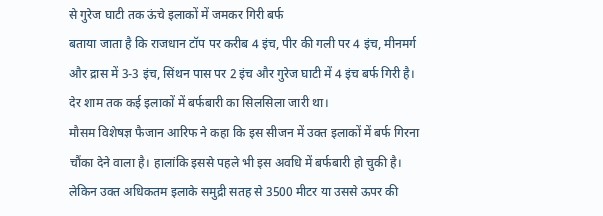से गुरेज घाटी तक ऊंचे इलाकों में जमकर गिरी बर्फ
बताया जाता है कि राजधान टॉप पर करीब 4 इंच, पीर की गली पर 4 इंच, मीनमर्ग और द्रास में 3-3 इंच, सिंथन पास पर 2 इंच और गुरेज घाटी में 4 इंच बर्फ गिरी है। देर शाम तक कई इलाकों में बर्फबारी का सिलसिला जारी था।
मौसम विशेषज्ञ फैजान आरिफ ने कहा कि इस सीजन में उक्त इलाकों में बर्फ गिरना चौंका देने वाला है। हालांकि इससे पहले भी इस अवधि में बर्फबारी हो चुकी है। लेकिन उक्त अधिकतम इलाके समुद्री सतह से 3500 मीटर या उससे ऊपर की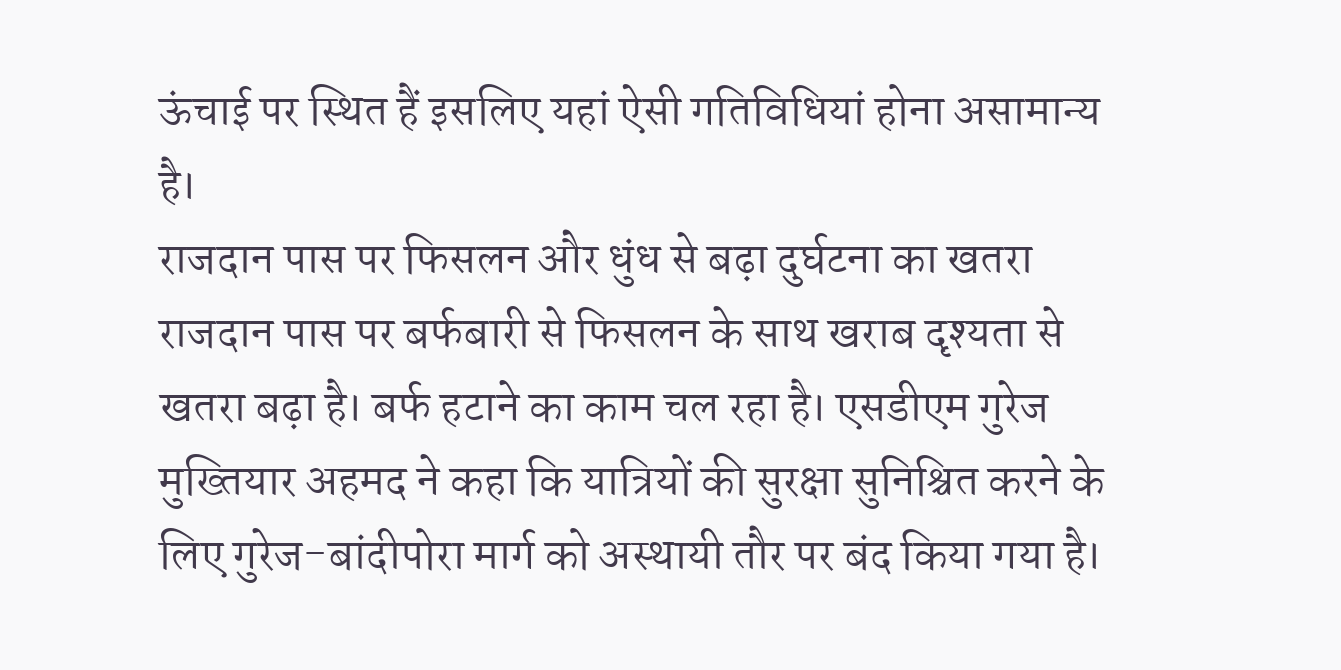ऊंचाई पर स्थित हैं इसलिए यहां ऐसी गतिविधियां होना असामान्य है।
राजदान पास पर फिसलन और धुंध से बढ़ा दुर्घटना का खतरा
राजदान पास पर बर्फबारी से फिसलन के साथ खराब दृश्यता से खतरा बढ़ा है। बर्फ हटाने का काम चल रहा है। एसडीएम गुरेज मुख्तियार अहमद ने कहा कि यात्रियों की सुरक्षा सुनिश्चित करने के लिए गुरेज-बांदीपोरा मार्ग को अस्थायी तौर पर बंद किया गया है।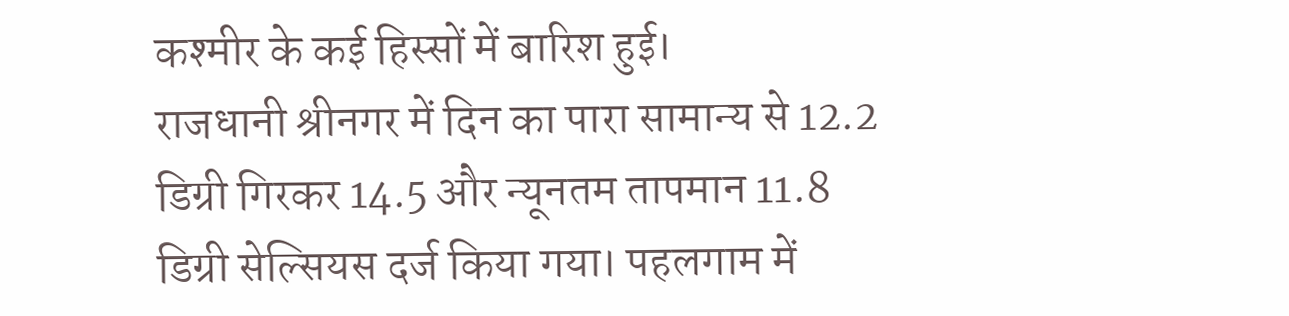कश्मीर के कई हिस्सों में बारिश हुई।
राजधानी श्रीनगर में दिन का पारा सामान्य से 12.2 डिग्री गिरकर 14.5 और न्यूनतम तापमान 11.8 डिग्री सेल्सियस दर्ज किया गया। पहलगाम में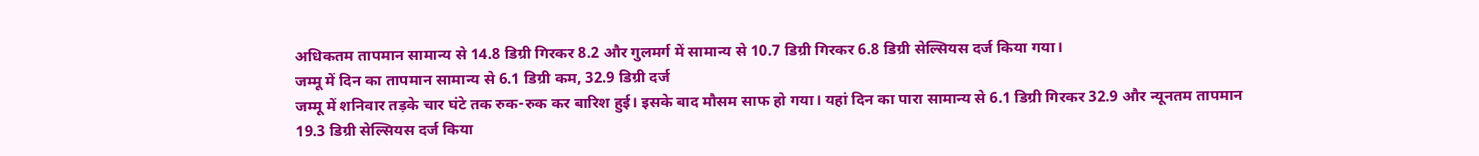अधिकतम तापमान सामान्य से 14.8 डिग्री गिरकर 8.2 और गुलमर्ग में सामान्य से 10.7 डिग्री गिरकर 6.8 डिग्री सेल्सियस दर्ज किया गया।
जम्मू में दिन का तापमान सामान्य से 6.1 डिग्री कम, 32.9 डिग्री दर्ज
जम्मू में शनिवार तड़के चार घंटे तक रुक-रुक कर बारिश हुई। इसके बाद मौसम साफ हो गया। यहां दिन का पारा सामान्य से 6.1 डिग्री गिरकर 32.9 और न्यूनतम तापमान 19.3 डिग्री सेल्सियस दर्ज किया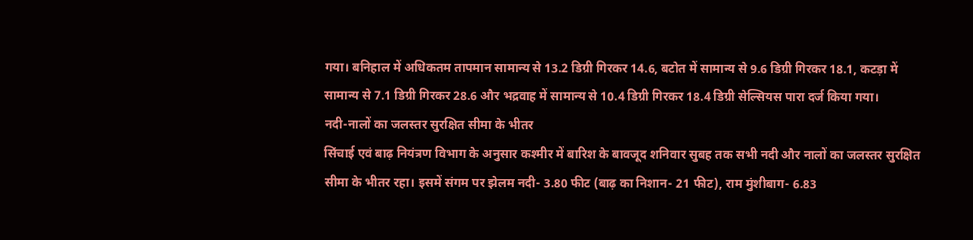गया। बनिहाल में अधिकतम तापमान सामान्य से 13.2 डिग्री गिरकर 14.6, बटोत में सामान्य से 9.6 डिग्री गिरकर 18.1, कटड़ा में सामान्य से 7.1 डिग्री गिरकर 28.6 और भद्रवाह में सामान्य से 10.4 डिग्री गिरकर 18.4 डिग्री सेल्सियस पारा दर्ज किया गया।
नदी-नालों का जलस्तर सुरक्षित सीमा के भीतर
सिंचाई एवं बाढ़ नियंत्रण विभाग के अनुसार कश्मीर में बारिश के बावजूद शनिवार सुबह तक सभी नदी और नालों का जलस्तर सुरक्षित सीमा के भीतर रहा। इसमें संगम पर झेलम नदी- 3.80 फीट (बाढ़ का निशान- 21 फीट), राम मुंशीबाग- 6.83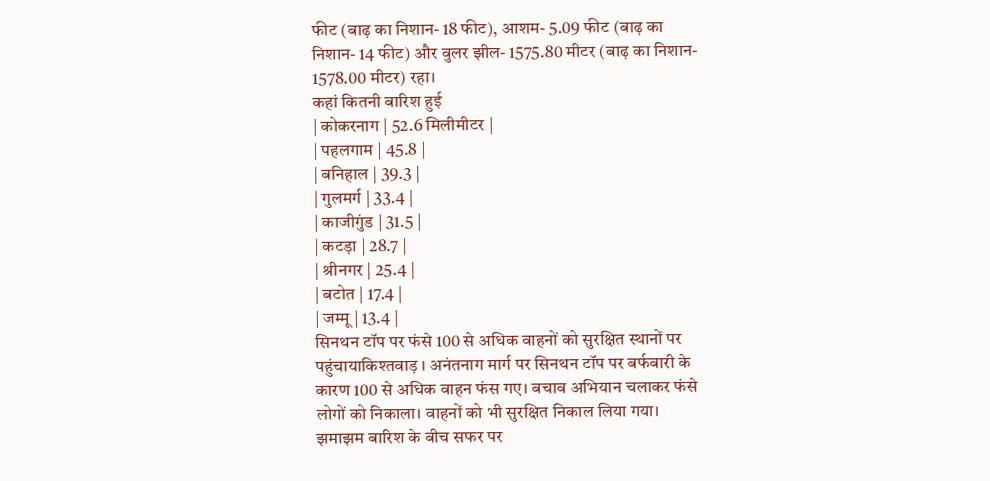फीट (बाढ़ का निशान- 18 फीट), आशम- 5.09 फीट (बाढ़ का निशान- 14 फीट) और वुलर झील- 1575.80 मीटर (बाढ़ का निशान- 1578.00 मीटर) रहा।
कहां कितनी बारिश हुई
| कोकरनाग | 52.6 मिलीमीटर |
| पहलगाम | 45.8 |
| बनिहाल | 39.3 |
| गुलमर्ग | 33.4 |
| काजीगुंड | 31.5 |
| कटड़ा | 28.7 |
| श्रीनगर | 25.4 |
| बटोत | 17.4 |
| जम्मू | 13.4 |
सिनथन टॉप पर फंसे 100 से अधिक वाहनों को सुरक्षित स्थानों पर पहुंचायाकिश्तवाड़ । अनंतनाग मार्ग पर सिनथन टॉप पर बर्फबारी के कारण 100 से अधिक वाहन फंस गए। बचाव अभियान चलाकर फंसे लोगों को निकाला। वाहनों को भी सुरक्षित निकाल लिया गया।
झमाझम बारिश के बीच सफर पर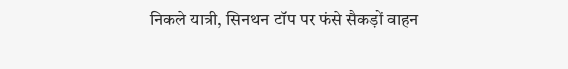निकले यात्री, सिनथन टॉप पर फंसे सैकड़ों वाहन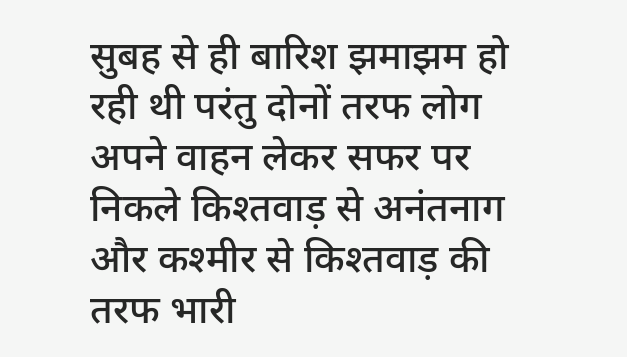सुबह से ही बारिश झमाझम हो रही थी परंतु दोनों तरफ लोग अपने वाहन लेकर सफर पर निकले किश्तवाड़ से अनंतनाग और कश्मीर से किश्तवाड़ की तरफ भारी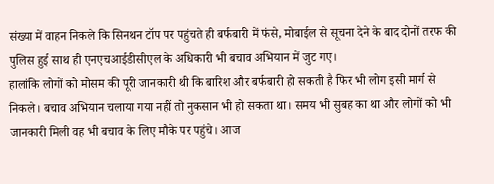संख्या में वाहन निकले कि सिनथन टॉप पर पहुंचते ही बर्फबारी में फंसे, मोबाईल से सूचना देने के बाद दोनों तरफ की पुलिस हुई साथ ही एनएचआईडीसीएल के अधिकारी भी बचाव अभियान में जुट गए।
हालांकि लोगों को मोसम की पूरी जानकारी थी कि बारिश और बर्फबारी हो सकती है फिर भी लोग इसी मार्ग से निकले। बचाव अभियान चलाया गया नहीं तो नुकसान भी हो सकता था। समय भी सुबह का था और लोगों को भी जानकारी मिली वह भी बचाव के लिए मौके पर पहुंचे। आज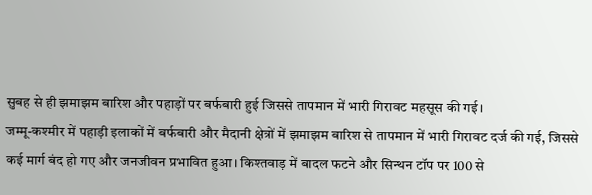सुबह से ही झमाझम बारिश और पहाड़ों पर बर्फबारी हुई जिससे तापमान में भारी गिरावट महसूस की गई।
जम्मू-कश्मीर में पहाड़ी इलाकों में बर्फबारी और मैदानी क्षेत्रों में झमाझम बारिश से तापमान में भारी गिरावट दर्ज की गई, जिससे कई मार्ग बंद हो गए और जनजीवन प्रभावित हुआ। किश्तवाड़ में बादल फटने और सिन्थन टॉप पर 100 से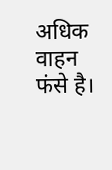अधिक वाहन फंसे है।